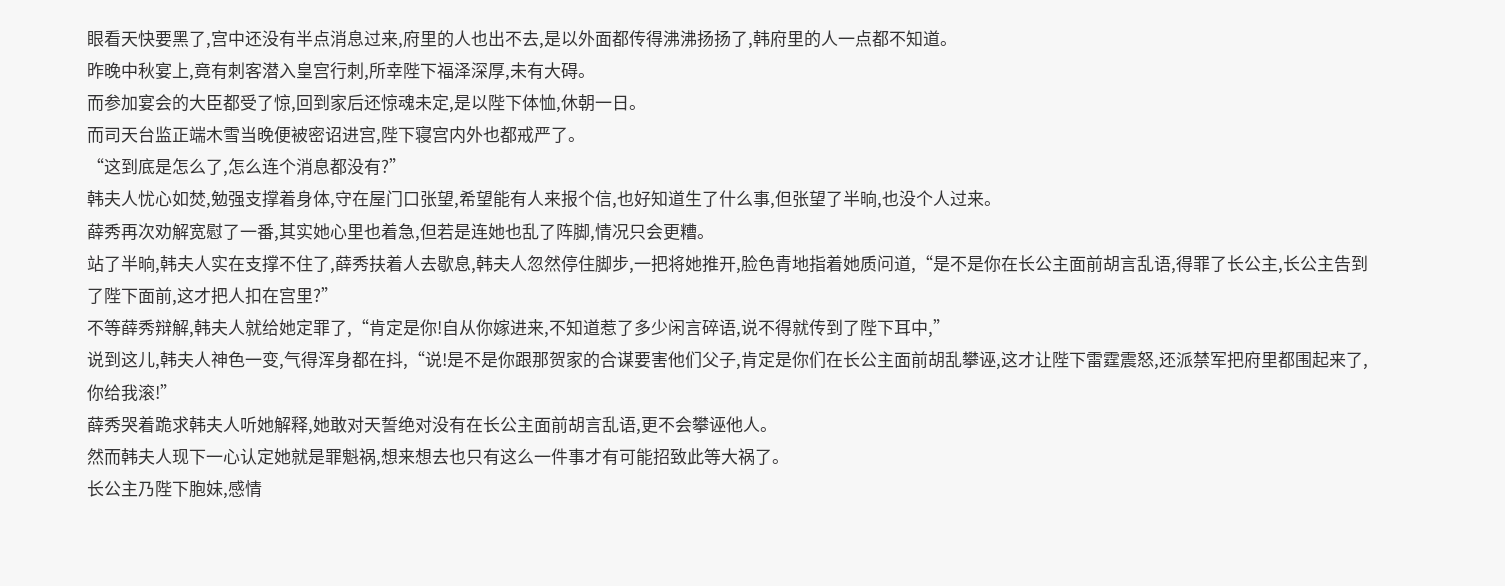眼看天快要黑了,宫中还没有半点消息过来,府里的人也出不去,是以外面都传得沸沸扬扬了,韩府里的人一点都不知道。
昨晚中秋宴上,竟有刺客潜入皇宫行刺,所幸陛下福泽深厚,未有大碍。
而参加宴会的大臣都受了惊,回到家后还惊魂未定,是以陛下体恤,休朝一日。
而司天台监正端木雪当晚便被密诏进宫,陛下寝宫内外也都戒严了。
“这到底是怎么了,怎么连个消息都没有?”
韩夫人忧心如焚,勉强支撑着身体,守在屋门口张望,希望能有人来报个信,也好知道生了什么事,但张望了半晌,也没个人过来。
薛秀再次劝解宽慰了一番,其实她心里也着急,但若是连她也乱了阵脚,情况只会更糟。
站了半晌,韩夫人实在支撑不住了,薛秀扶着人去歇息,韩夫人忽然停住脚步,一把将她推开,脸色青地指着她质问道,“是不是你在长公主面前胡言乱语,得罪了长公主,长公主告到了陛下面前,这才把人扣在宫里?”
不等薛秀辩解,韩夫人就给她定罪了,“肯定是你!自从你嫁进来,不知道惹了多少闲言碎语,说不得就传到了陛下耳中,”
说到这儿,韩夫人神色一变,气得浑身都在抖,“说!是不是你跟那贺家的合谋要害他们父子,肯定是你们在长公主面前胡乱攀诬,这才让陛下雷霆震怒,还派禁军把府里都围起来了,你给我滚!”
薛秀哭着跪求韩夫人听她解释,她敢对天誓绝对没有在长公主面前胡言乱语,更不会攀诬他人。
然而韩夫人现下一心认定她就是罪魁祸,想来想去也只有这么一件事才有可能招致此等大祸了。
长公主乃陛下胞妹,感情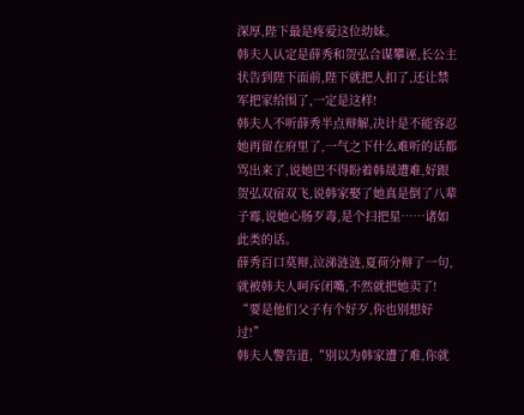深厚,陛下最是疼爱这位幼妹。
韩夫人认定是薛秀和贺弘合谋攀诬,长公主状告到陛下面前,陛下就把人扣了,还让禁军把家给围了,一定是这样!
韩夫人不听薛秀半点辩解,决计是不能容忍她再留在府里了,一气之下什么难听的话都骂出来了,说她巴不得盼着韩晟遭难,好跟贺弘双宿双飞,说韩家娶了她真是倒了八辈子霉,说她心肠歹毒,是个扫把星……诸如此类的话。
薛秀百口莫辩,泣涕涟涟,夏荷分辩了一句,就被韩夫人呵斥闭嘴,不然就把她卖了!
“要是他们父子有个好歹,你也别想好过!”
韩夫人警告道,“别以为韩家遭了难,你就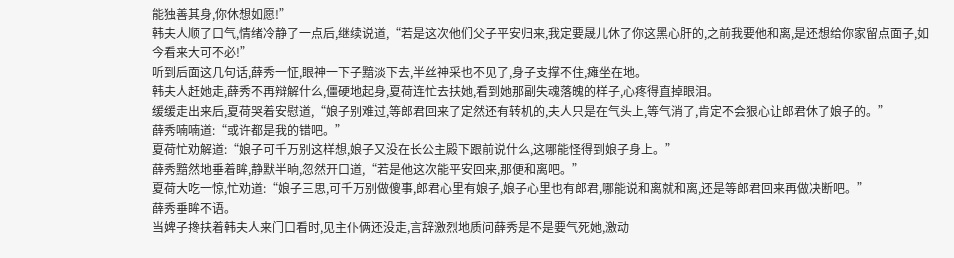能独善其身,你休想如愿!”
韩夫人顺了口气,情绪冷静了一点后,继续说道,“若是这次他们父子平安归来,我定要晟儿休了你这黑心肝的,之前我要他和离,是还想给你家留点面子,如今看来大可不必!”
听到后面这几句话,薛秀一怔,眼神一下子黯淡下去,半丝神采也不见了,身子支撑不住,瘫坐在地。
韩夫人赶她走,薛秀不再辩解什么,僵硬地起身,夏荷连忙去扶她,看到她那副失魂落魄的样子,心疼得直掉眼泪。
缓缓走出来后,夏荷哭着安慰道,“娘子别难过,等郎君回来了定然还有转机的,夫人只是在气头上,等气消了,肯定不会狠心让郎君休了娘子的。”
薛秀喃喃道:“或许都是我的错吧。”
夏荷忙劝解道:“娘子可千万别这样想,娘子又没在长公主殿下跟前说什么,这哪能怪得到娘子身上。”
薛秀黯然地垂着眸,静默半晌,忽然开口道,“若是他这次能平安回来,那便和离吧。”
夏荷大吃一惊,忙劝道:“娘子三思,可千万别做傻事,郎君心里有娘子,娘子心里也有郎君,哪能说和离就和离,还是等郎君回来再做决断吧。”
薛秀垂眸不语。
当婢子搀扶着韩夫人来门口看时,见主仆俩还没走,言辞激烈地质问薛秀是不是要气死她,激动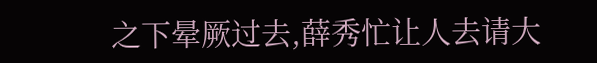之下晕厥过去,薛秀忙让人去请大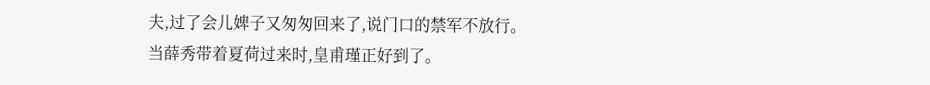夫,过了会儿婢子又匆匆回来了,说门口的禁军不放行。
当薛秀带着夏荷过来时,皇甫瑾正好到了。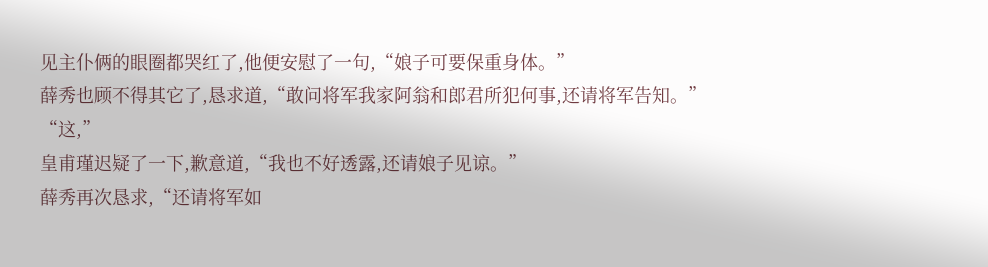见主仆俩的眼圈都哭红了,他便安慰了一句,“娘子可要保重身体。”
薛秀也顾不得其它了,恳求道,“敢问将军我家阿翁和郎君所犯何事,还请将军告知。”
“这,”
皇甫瑾迟疑了一下,歉意道,“我也不好透露,还请娘子见谅。”
薛秀再次恳求,“还请将军如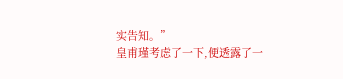实告知。”
皇甫瑾考虑了一下,便透露了一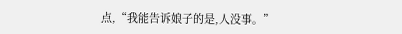点,“我能告诉娘子的是,人没事。”